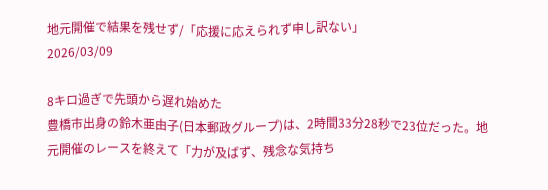地元開催で結果を残せず/「応援に応えられず申し訳ない」
2026/03/09

8キロ過ぎで先頭から遅れ始めた
豊橋市出身の鈴木亜由子(日本郵政グループ)は、2時間33分28秒で23位だった。地元開催のレースを終えて「力が及ばず、残念な気持ち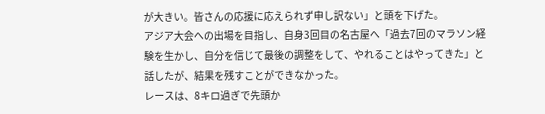が大きい。皆さんの応援に応えられず申し訳ない」と頭を下げた。
アジア大会への出場を目指し、自身3回目の名古屋へ「過去7回のマラソン経験を生かし、自分を信じて最後の調整をして、やれることはやってきた」と話したが、結果を残すことができなかった。
レースは、8キロ過ぎで先頭か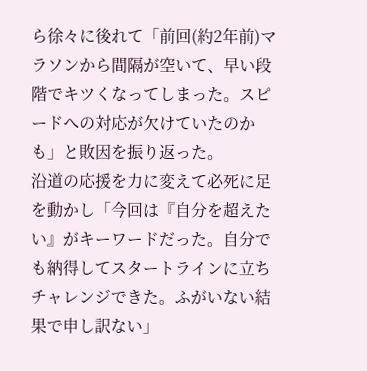ら徐々に後れて「前回(約2年前)マラソンから間隔が空いて、早い段階でキツくなってしまった。スピードへの対応が欠けていたのかも」と敗因を振り返った。
沿道の応援を力に変えて必死に足を動かし「今回は『自分を超えたい』がキーワードだった。自分でも納得してスタートラインに立ちチャレンジできた。ふがいない結果で申し訳ない」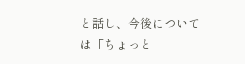と話し、今後については「ちょっと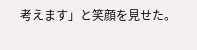考えます」と笑顔を見せた。